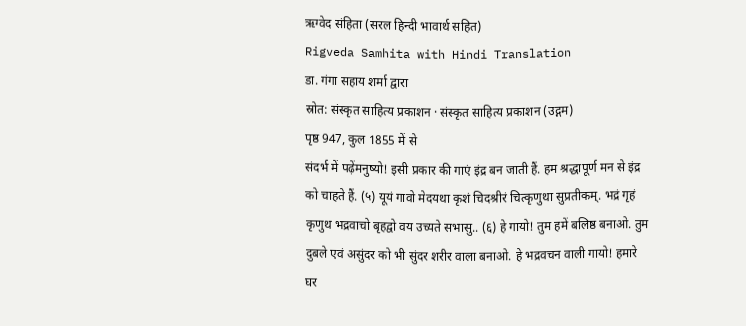ऋग्वेद संहिता (सरल हिन्दी भावार्थ सहित)
Rigveda Samhita with Hindi Translation
डा. गंगा सहाय शर्मा द्वारा
स्रोत: संस्कृत साहित्य प्रकाशन · संस्कृत साहित्य प्रकाशन (उद्गम)
पृष्ठ 947, कुल 1855 में से
संदर्भ में पढ़ेंमनुष्यो! इसी प्रकार की गाएं इंद्र बन जाती हैं. हम श्रद्धापूर्ण मन से इंद्र को चाहते हैं. (५) यूयं गावो मेदयथा कृशं चिदश्रीरं चित्कृणुथा सुप्रतीकम्. भद्रं गृहं कृणुथ भद्रवाचो बृहद्वो वय उच्यते सभासु.. (६) हे गायो! तुम हमें बलिष्ठ बनाओ. तुम दुबले एवं असुंदर को भी सुंदर शरीर वाला बनाओ. हे भद्रवचन वाली गायो! हमारे घर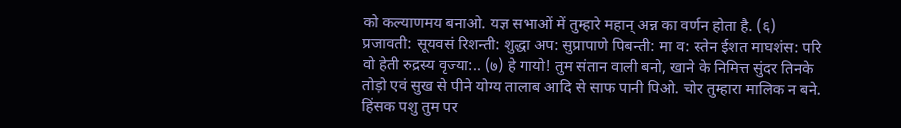को कल्याणमय बनाओ. यज्ञ सभाओं में तुम्हारे महान् अन्न का वर्णन होता है. (६) प्रजावती: सूयवसं रिशन्ती: शुद्धा अप: सुप्रापाणे पिबन्ती: मा व: स्तेन ईशत माघशंस: परि वो हेती रुद्रस्य वृज्या:.. (७) हे गायो! तुम संतान वाली बनो, खाने के निमित्त सुंदर तिनके तोड़ो एवं सुख से पीने योग्य तालाब आदि से साफ पानी पिओ. चोर तुम्हारा मालिक न बने. हिंसक पशु तुम पर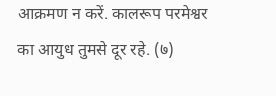आक्रमण न करें. कालरूप परमेश्वर का आयुध तुमसे दूर रहे. (७)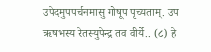उपेदमुपपर्चनमासु गोषूप पृच्यताम्. उप ऋषभस्य रेतस्युपेन्द्र तव वीर्ये.. (८) हे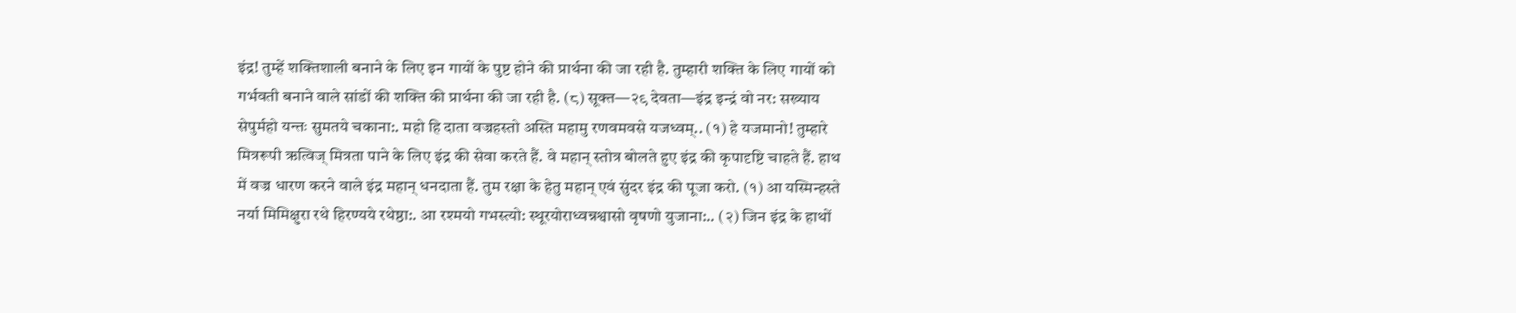इंद्र! तुम्हें शक्तिशाली बनाने के लिए इन गायों के पुष्ट होने की प्रार्थना की जा रही है. तुम्हारी शक्ति के लिए गायों को गर्भवती बनाने वाले सांडों की शक्ति की प्रार्थना की जा रही है. (८) सूक्त—२९ देवता—इंद्र इन्द्रं वो नर: सख्याय सेपुर्महो यन्तः सुमतये चकाना:. महो हि दाता वज्रहस्तो अस्ति महामु रणवमवसे यजध्वम्.. (१) हे यजमानो! तुम्हारे मित्ररूपी ऋत्विज् मित्रता पाने के लिए इंद्र की सेवा करते हैं. वे महान् स्तोत्र बोलते हुए इंद्र की कृपादृष्टि चाहते हैं. हाथ में वज्र धारण करने वाले इंद्र महान् धनदाता हैं. तुम रक्षा के हेतु महान् एवं सुंदर इंद्र की पूजा करो. (१) आ यस्मिन्हस्ते नर्या मिमिक्षुरा रथे हिरण्यये रथेष्ठा:. आ रश्मयो गभस्त्यो: स्थूरयोराध्वन्नश्वासो वृषणो युजाना:.. (२) जिन इंद्र के हाथों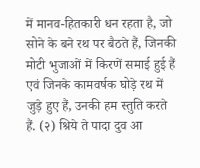में मानव-हितकारी धन रहता है, जो सोने के बने रथ पर बैठते हैं, जिनकी मोटी भुजाओं में किरणें समाई हुई हैं एवं जिनके कामवर्षक घोड़े रथ में जुड़े हुए हैं, उनकी हम स्तुति करते हैं. (२) श्रिये ते पादा दुव आ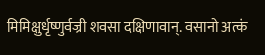मिमिक्षुर्धृष्णुर्वज्री शवसा दक्षिणावान्. वसानो अत्कं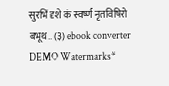सुरभिं दृशे कं स्वर्ष्ण नृतविषिरो बभूथ.. (३) ebook converter DEMO Watermarks*